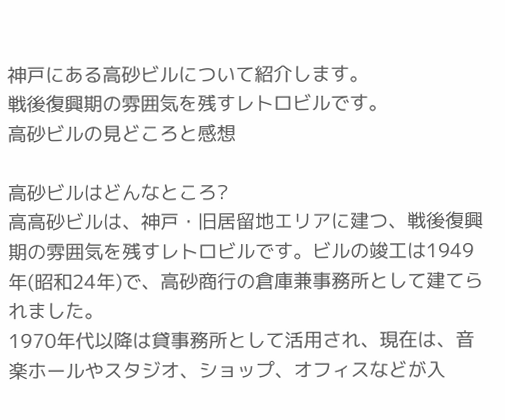神戸にある高砂ビルについて紹介します。
戦後復興期の雰囲気を残すレトロビルです。
高砂ビルの見どころと感想

高砂ビルはどんなところ?
高高砂ビルは、神戸・旧居留地エリアに建つ、戦後復興期の雰囲気を残すレトロビルです。ビルの竣工は1949年(昭和24年)で、高砂商行の倉庫兼事務所として建てられました。
1970年代以降は貸事務所として活用され、現在は、音楽ホールやスタジオ、ショップ、オフィスなどが入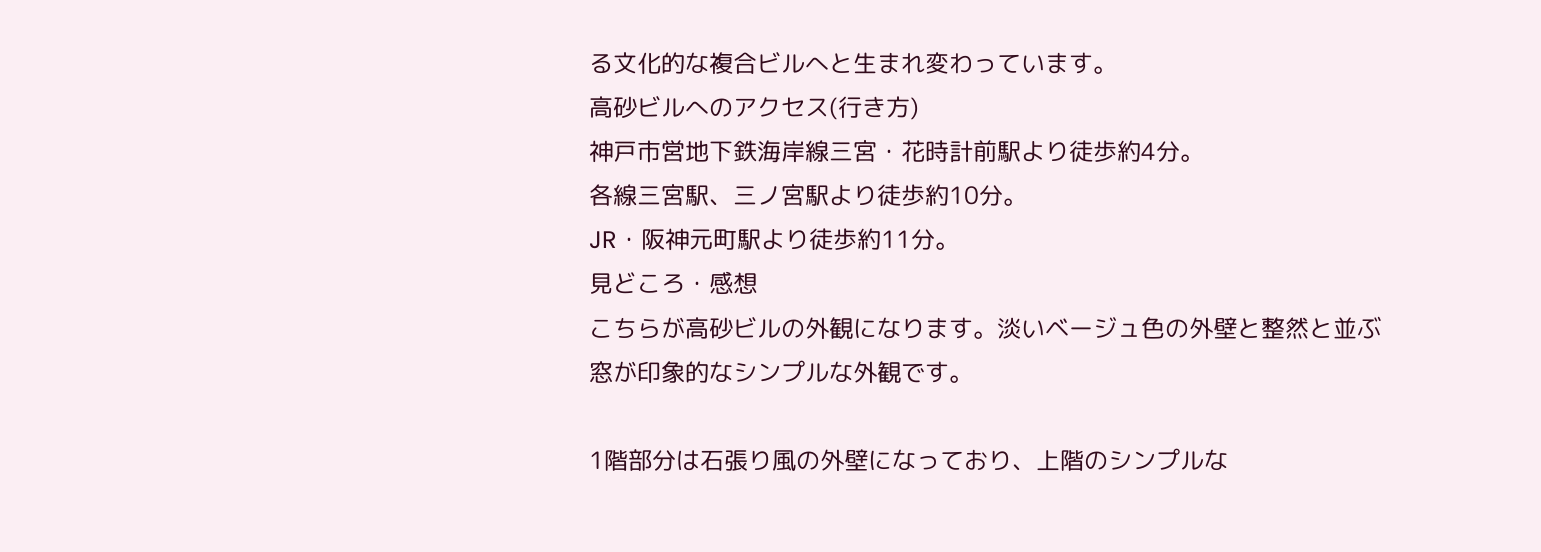る文化的な複合ビルへと生まれ変わっています。
高砂ビルへのアクセス(行き方)
神戸市営地下鉄海岸線三宮・花時計前駅より徒歩約4分。
各線三宮駅、三ノ宮駅より徒歩約10分。
JR・阪神元町駅より徒歩約11分。
見どころ・感想
こちらが高砂ビルの外観になります。淡いベージュ色の外壁と整然と並ぶ窓が印象的なシンプルな外観です。

1階部分は石張り風の外壁になっており、上階のシンプルな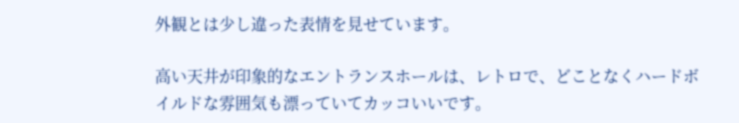外観とは少し違った表情を見せています。

高い天井が印象的なエントランスホールは、レトロで、どことなくハードボイルドな雰囲気も漂っていてカッコいいです。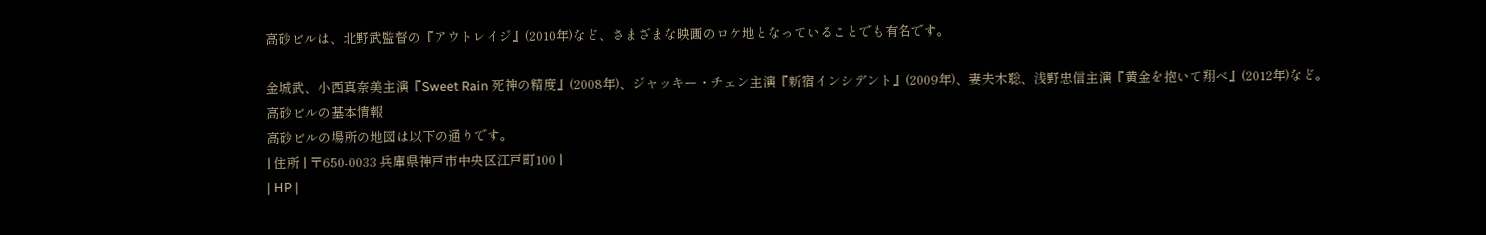高砂ビルは、北野武監督の『アウトレイジ』(2010年)など、さまざまな映画のロケ地となっていることでも有名です。

金城武、小西真奈美主演『Sweet Rain 死神の精度』(2008年)、ジャッキー・チェン主演『新宿インシデント』(2009年)、妻夫木聡、浅野忠信主演『黄金を抱いて翔べ』(2012年)など。
高砂ビルの基本情報
高砂ビルの場所の地図は以下の通りです。
| 住所 | 〒650-0033 兵庫県神戸市中央区江戸町100 |
| HP |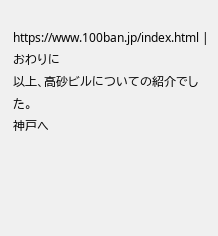https://www.100ban.jp/index.html |
おわりに
以上、高砂ビルについての紹介でした。
神戸へ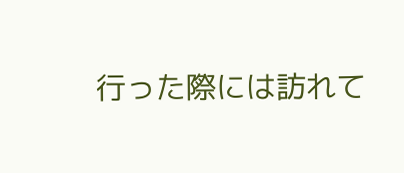行った際には訪れて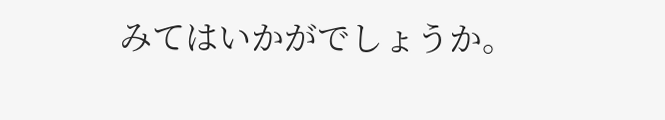みてはいかがでしょうか。